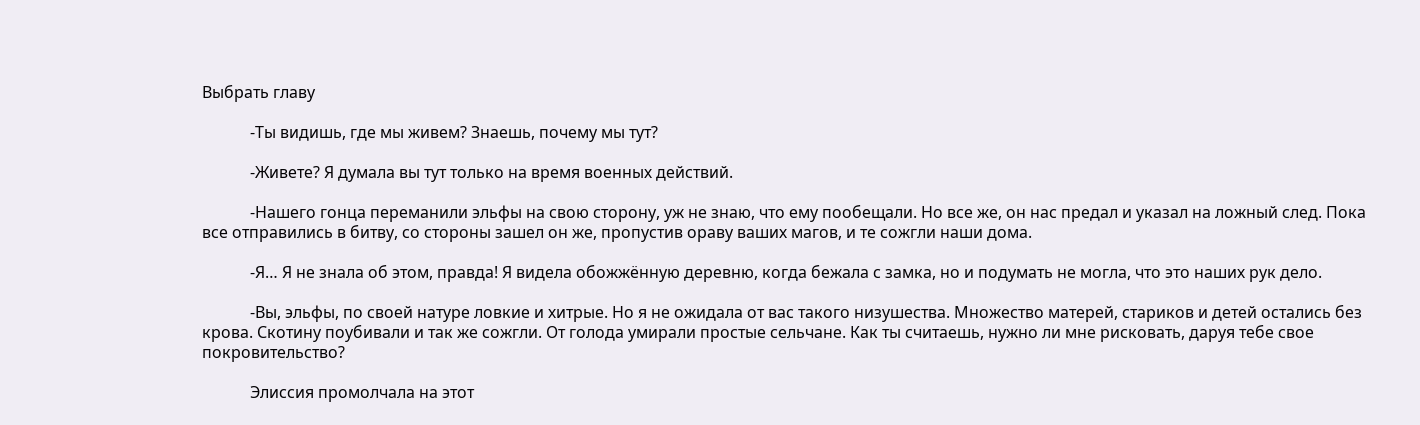Выбрать главу

            -Ты видишь, где мы живем? Знаешь, почему мы тут?

            -Живете? Я думала вы тут только на время военных действий.

            -Нашего гонца переманили эльфы на свою сторону, уж не знаю, что ему пообещали. Но все же, он нас предал и указал на ложный след. Пока все отправились в битву, со стороны зашел он же, пропустив ораву ваших магов, и те сожгли наши дома.

            -Я… Я не знала об этом, правда! Я видела обожжённую деревню, когда бежала с замка, но и подумать не могла, что это наших рук дело.

            -Вы, эльфы, по своей натуре ловкие и хитрые. Но я не ожидала от вас такого низушества. Множество матерей, стариков и детей остались без крова. Скотину поубивали и так же сожгли. От голода умирали простые сельчане. Как ты считаешь, нужно ли мне рисковать, даруя тебе свое покровительство?

            Элиссия промолчала на этот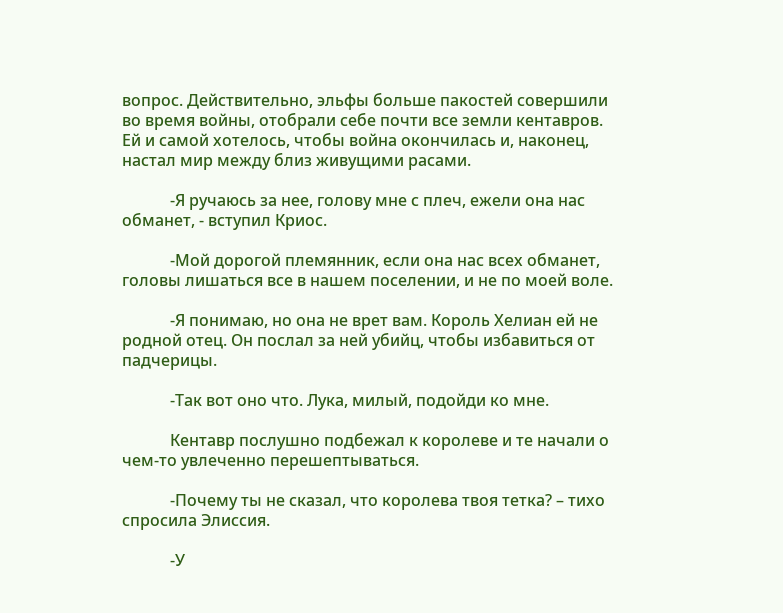вопрос. Действительно, эльфы больше пакостей совершили во время войны, отобрали себе почти все земли кентавров. Ей и самой хотелось, чтобы война окончилась и, наконец, настал мир между близ живущими расами.

            -Я ручаюсь за нее, голову мне с плеч, ежели она нас обманет, - вступил Криос.

            -Мой дорогой племянник, если она нас всех обманет, головы лишаться все в нашем поселении, и не по моей воле.

            -Я понимаю, но она не врет вам. Король Хелиан ей не родной отец. Он послал за ней убийц, чтобы избавиться от падчерицы.

            -Так вот оно что. Лука, милый, подойди ко мне.

            Кентавр послушно подбежал к королеве и те начали о чем-то увлеченно перешептываться.

            -Почему ты не сказал, что королева твоя тетка? – тихо спросила Элиссия.

            -У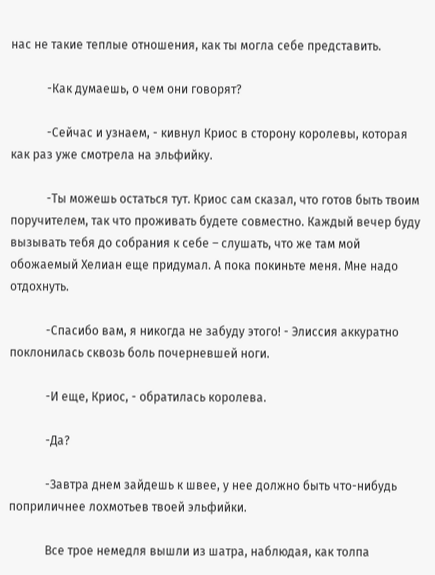нас не такие теплые отношения, как ты могла себе представить.

            -Как думаешь, о чем они говорят?

            -Сейчас и узнаем, - кивнул Криос в сторону королевы, которая как раз уже смотрела на эльфийку.

            -Ты можешь остаться тут. Криос сам сказал, что готов быть твоим поручителем, так что проживать будете совместно. Каждый вечер буду вызывать тебя до собрания к себе – слушать, что же там мой обожаемый Хелиан еще придумал. А пока покиньте меня. Мне надо отдохнуть.

            -Спасибо вам, я никогда не забуду этого! - Элиссия аккуратно поклонилась сквозь боль почерневшей ноги.

            -И еще, Криос, - обратилась королева.

            -Да?

            -Завтра днем зайдешь к швее, у нее должно быть что-нибудь поприличнее лохмотьев твоей эльфийки.

            Все трое немедля вышли из шатра, наблюдая, как толпа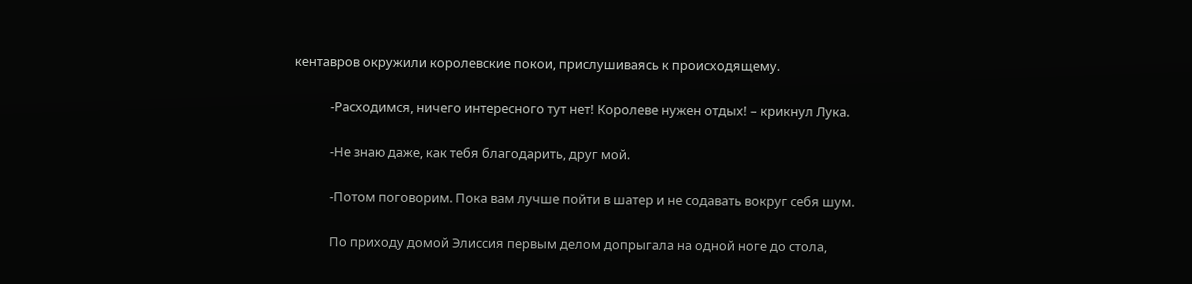кентавров окружили королевские покои, прислушиваясь к происходящему.

            -Расходимся, ничего интересного тут нет! Королеве нужен отдых! – крикнул Лука.

            -Не знаю даже, как тебя благодарить, друг мой.

            -Потом поговорим. Пока вам лучше пойти в шатер и не содавать вокруг себя шум.

            По приходу домой Элиссия первым делом допрыгала на одной ноге до стола,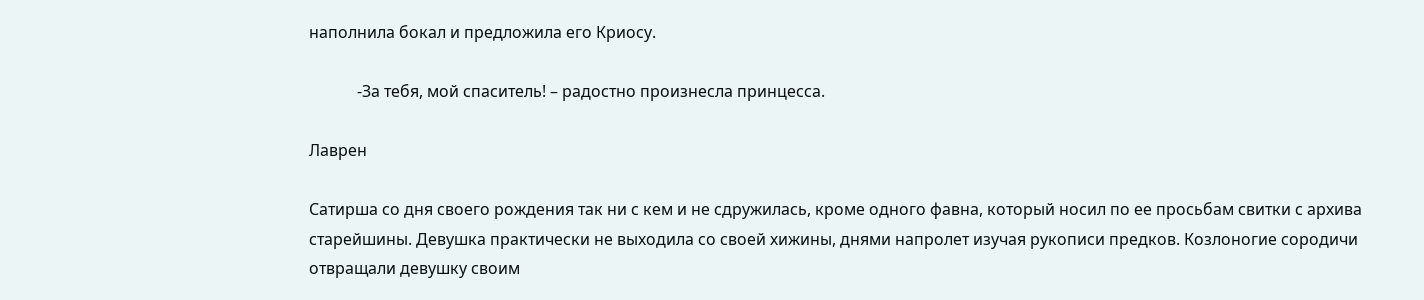наполнила бокал и предложила его Криосу.

            -За тебя, мой спаситель! – радостно произнесла принцесса.

Лаврен

Сатирша со дня своего рождения так ни с кем и не сдружилась, кроме одного фавна, который носил по ее просьбам свитки с архива старейшины. Девушка практически не выходила со своей хижины, днями напролет изучая рукописи предков. Козлоногие сородичи отвращали девушку своим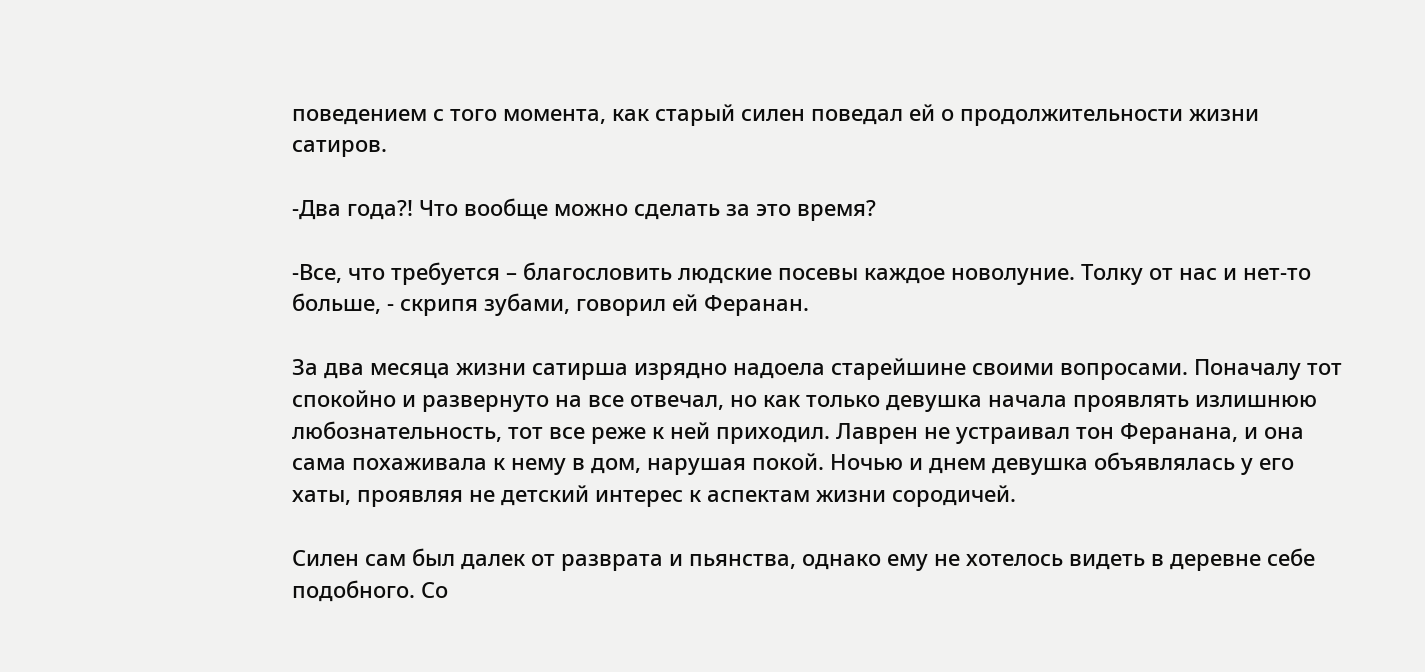поведением с того момента, как старый силен поведал ей о продолжительности жизни сатиров.

-Два года?! Что вообще можно сделать за это время?

-Все, что требуется – благословить людские посевы каждое новолуние. Толку от нас и нет-то больше, - скрипя зубами, говорил ей Феранан.

За два месяца жизни сатирша изрядно надоела старейшине своими вопросами. Поначалу тот спокойно и развернуто на все отвечал, но как только девушка начала проявлять излишнюю любознательность, тот все реже к ней приходил. Лаврен не устраивал тон Феранана, и она сама похаживала к нему в дом, нарушая покой. Ночью и днем девушка объявлялась у его хаты, проявляя не детский интерес к аспектам жизни сородичей.

Силен сам был далек от разврата и пьянства, однако ему не хотелось видеть в деревне себе подобного. Со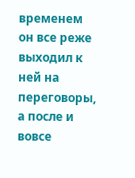временем он все реже выходил к ней на переговоры, а после и вовсе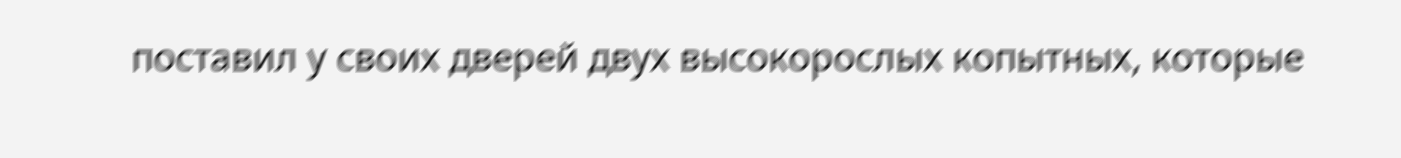поставил у своих дверей двух высокорослых копытных, которые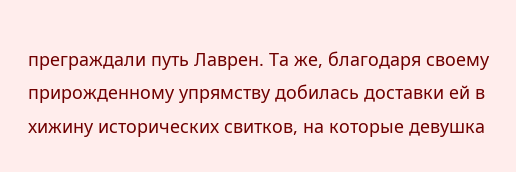преграждали путь Лаврен. Та же, благодаря своему прирожденному упрямству добилась доставки ей в хижину исторических свитков, на которые девушка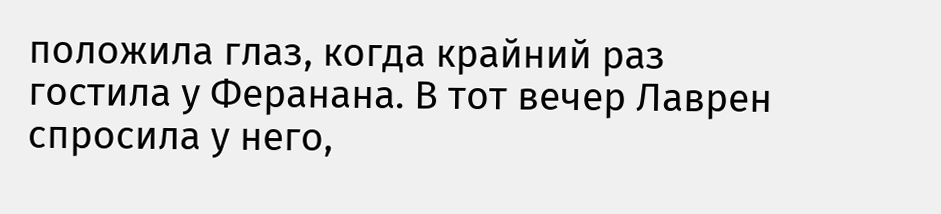положила глаз, когда крайний раз гостила у Феранана. В тот вечер Лаврен спросила у него,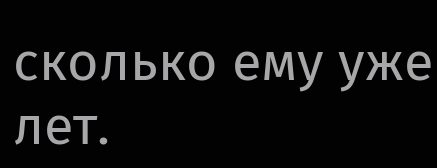сколько ему уже лет.